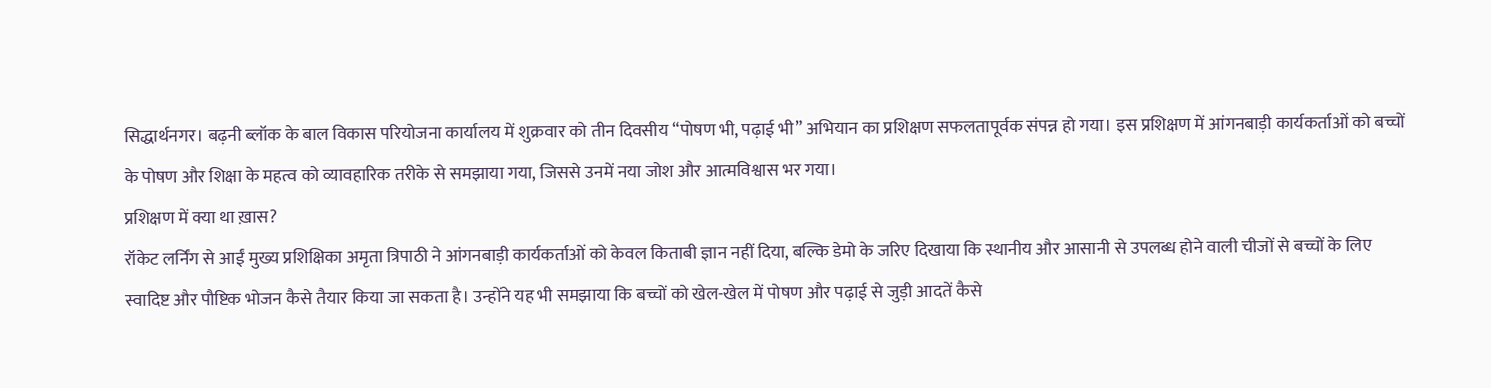सिद्धार्थनगर। बढ़नी ब्लॉक के बाल विकास परियोजना कार्यालय में शुक्रवार को तीन दिवसीय “पोषण भी, पढ़ाई भी” अभियान का प्रशिक्षण सफलतापूर्वक संपन्न हो गया। इस प्रशिक्षण में आंगनबाड़ी कार्यकर्ताओं को बच्चों के पोषण और शिक्षा के महत्व को व्यावहारिक तरीके से समझाया गया, जिससे उनमें नया जोश और आत्मविश्वास भर गया।
प्रशिक्षण में क्या था ख़ास?
रॉकेट लर्निंग से आईं मुख्य प्रशिक्षिका अमृता त्रिपाठी ने आंगनबाड़ी कार्यकर्ताओं को केवल किताबी ज्ञान नहीं दिया, बल्कि डेमो के जरिए दिखाया कि स्थानीय और आसानी से उपलब्ध होने वाली चीजों से बच्चों के लिए स्वादिष्ट और पौष्टिक भोजन कैसे तैयार किया जा सकता है। उन्होंने यह भी समझाया कि बच्चों को खेल-खेल में पोषण और पढ़ाई से जुड़ी आदतें कैसे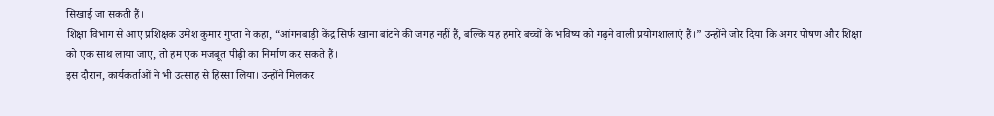सिखाई जा सकती हैं।
शिक्षा विभाग से आए प्रशिक्षक उमेश कुमार गुप्ता ने कहा, “आंगनबाड़ी केंद्र सिर्फ खाना बांटने की जगह नहीं हैं, बल्कि यह हमारे बच्चों के भविष्य को गढ़ने वाली प्रयोगशालाएं हैं।” उन्होंने जोर दिया कि अगर पोषण और शिक्षा को एक साथ लाया जाए, तो हम एक मजबूत पीढ़ी का निर्माण कर सकते हैं।
इस दौरान, कार्यकर्ताओं ने भी उत्साह से हिस्सा लिया। उन्होंने मिलकर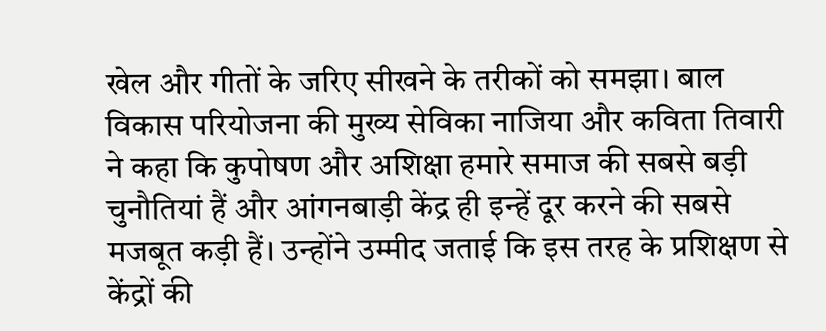खेल और गीतों के जरिए सीखने के तरीकों को समझा। बाल विकास परियोजना की मुख्य सेविका नाजिया और कविता तिवारी ने कहा कि कुपोषण और अशिक्षा हमारे समाज की सबसे बड़ी चुनौतियां हैं और आंगनबाड़ी केंद्र ही इन्हें दूर करने की सबसे मजबूत कड़ी हैं। उन्होंने उम्मीद जताई कि इस तरह के प्रशिक्षण से केंद्रों की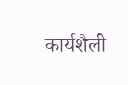कार्यशैली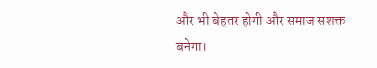और भी बेहतर होगी और समाज सशक्त बनेगा।